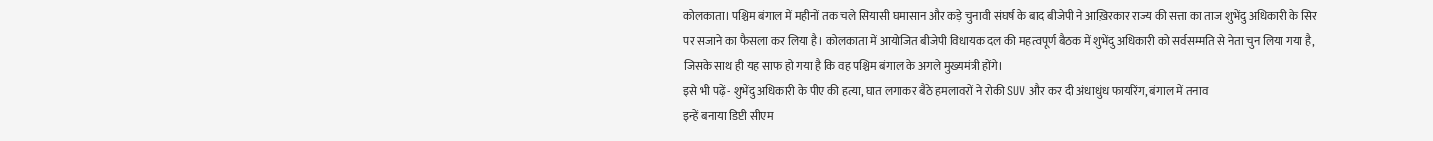कोलकाता। पश्चिम बंगाल में महीनों तक चले सियासी घमासान और कड़े चुनावी संघर्ष के बाद बीजेपी ने आख़िरकार राज्य की सत्ता का ताज शुभेंदु अधिकारी के सिर पर सजाने का फैसला कर लिया है। कोलकाता में आयोजित बीजेपी विधायक दल की महत्वपूर्ण बैठक में शुभेंदु अधिकारी को सर्वसम्मति से नेता चुन लिया गया है, जिसके साथ ही यह साफ हो गया है कि वह पश्चिम बंगाल के अगले मुख्यमंत्री होंगे।
इसे भी पढ़ें- शुभेंदु अधिकारी के पीए की हत्या, घात लगाकर बैठे हमलावरों ने रोकी SUV और कर दी अंधाधुंध फायरिंग, बंगाल में तनाव
इन्हें बनाया डिप्टी सीएम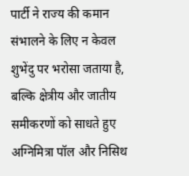पार्टी ने राज्य की कमान संभालने के लिए न केवल शुभेंदु पर भरोसा जताया है, बल्कि क्षेत्रीय और जातीय समीकरणों को साधते हुए अग्निमित्रा पॉल और निसिथ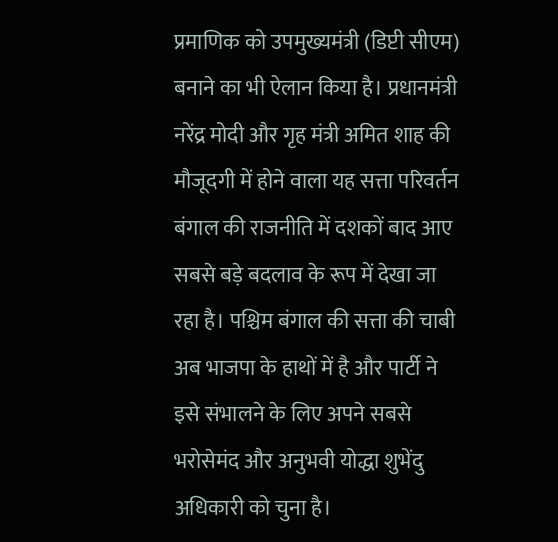प्रमाणिक को उपमुख्यमंत्री (डिप्टी सीएम) बनाने का भी ऐलान किया है। प्रधानमंत्री नरेंद्र मोदी और गृह मंत्री अमित शाह की मौजूदगी में होने वाला यह सत्ता परिवर्तन बंगाल की राजनीति में दशकों बाद आए सबसे बड़े बदलाव के रूप में देखा जा रहा है। पश्चिम बंगाल की सत्ता की चाबी अब भाजपा के हाथों में है और पार्टी ने इसे संभालने के लिए अपने सबसे भरोसेमंद और अनुभवी योद्धा शुभेंदु अधिकारी को चुना है।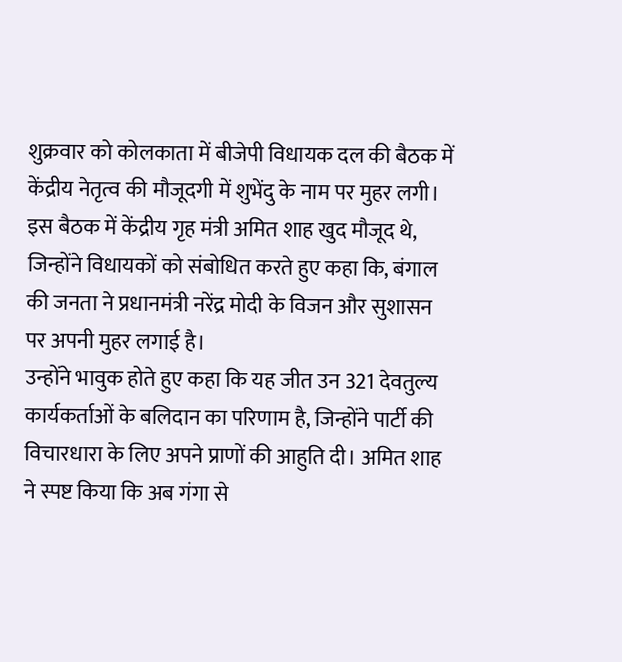शुक्रवार को कोलकाता में बीजेपी विधायक दल की बैठक में केंद्रीय नेतृत्व की मौजूदगी में शुभेंदु के नाम पर मुहर लगी। इस बैठक में केंद्रीय गृह मंत्री अमित शाह खुद मौजूद थे, जिन्होंने विधायकों को संबोधित करते हुए कहा कि, बंगाल की जनता ने प्रधानमंत्री नरेंद्र मोदी के विजन और सुशासन पर अपनी मुहर लगाई है।
उन्होंने भावुक होते हुए कहा कि यह जीत उन 321 देवतुल्य कार्यकर्ताओं के बलिदान का परिणाम है, जिन्होंने पार्टी की विचारधारा के लिए अपने प्राणों की आहुति दी। अमित शाह ने स्पष्ट किया कि अब गंगा से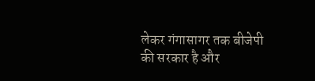लेकर गंगासागर तक बीजेपी की सरकार है और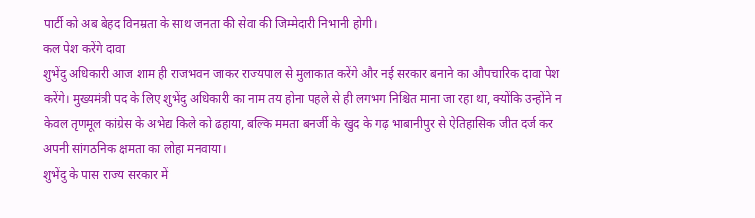पार्टी को अब बेहद विनम्रता के साथ जनता की सेवा की जिम्मेदारी निभानी होगी।
कल पेश करेंगे दावा
शुभेंदु अधिकारी आज शाम ही राजभवन जाकर राज्यपाल से मुलाकात करेंगे और नई सरकार बनाने का औपचारिक दावा पेश करेंगे। मुख्यमंत्री पद के लिए शुभेंदु अधिकारी का नाम तय होना पहले से ही लगभग निश्चित माना जा रहा था, क्योंकि उन्होंने न केवल तृणमूल कांग्रेस के अभेद्य किले को ढहाया, बल्कि ममता बनर्जी के खुद के गढ़ भाबानीपुर से ऐतिहासिक जीत दर्ज कर अपनी सांगठनिक क्षमता का लोहा मनवाया।
शुभेंदु के पास राज्य सरकार में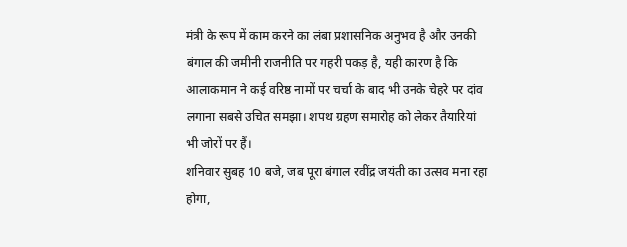मंत्री के रूप में काम करने का लंबा प्रशासनिक अनुभव है और उनकी बंगाल की जमीनी राजनीति पर गहरी पकड़ है, यही कारण है कि आलाकमान ने कई वरिष्ठ नामों पर चर्चा के बाद भी उनके चेहरे पर दांव लगाना सबसे उचित समझा। शपथ ग्रहण समारोह को लेकर तैयारियां भी जोरों पर हैं।
शनिवार सुबह 10 बजे, जब पूरा बंगाल रवींद्र जयंती का उत्सव मना रहा होगा,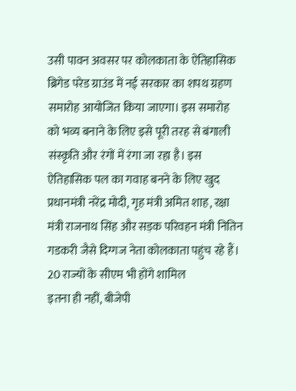उसी पावन अवसर पर कोलकाता के ऐतिहासिक ब्रिगेड परेड ग्राउंड में नई सरकार का शपथ ग्रहण समारोह आयोजित किया जाएगा। इस समारोह को भव्य बनाने के लिए इसे पूरी तरह से बंगाली संस्कृति और रंगों में रंगा जा रहा है। इस ऐतिहासिक पल का गवाह बनने के लिए खुद प्रधानमंत्री नरेंद्र मोदी, गृह मंत्री अमित शाह, रक्षा मंत्री राजनाथ सिंह और सड़क परिवहन मंत्री नितिन गडकरी जैसे दिग्गज नेता कोलकाता पहुंच रहे हैं।
20 राज्यों के सीएम भी होंगे शामिल
इतना ही नहीं, बीजेपी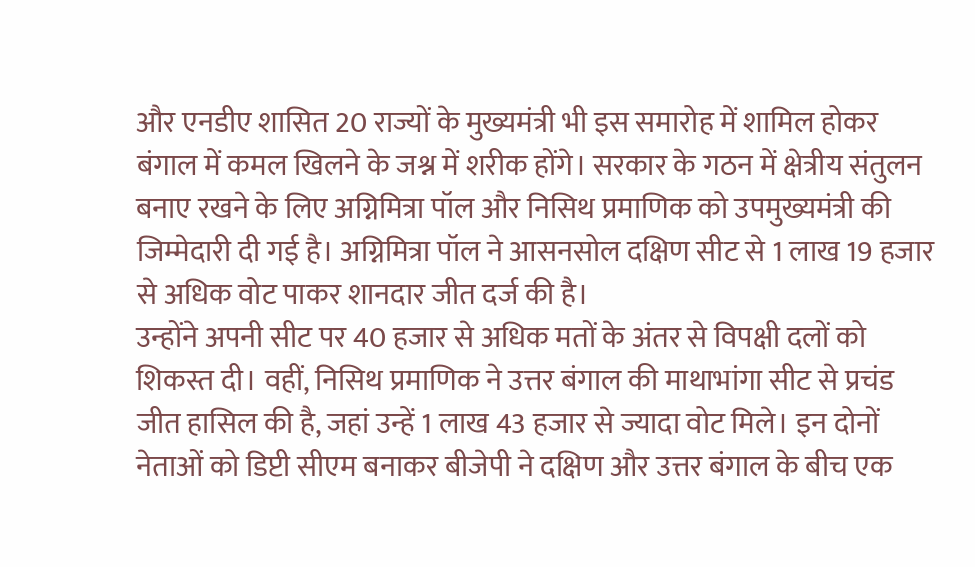और एनडीए शासित 20 राज्यों के मुख्यमंत्री भी इस समारोह में शामिल होकर बंगाल में कमल खिलने के जश्न में शरीक होंगे। सरकार के गठन में क्षेत्रीय संतुलन बनाए रखने के लिए अग्निमित्रा पॉल और निसिथ प्रमाणिक को उपमुख्यमंत्री की जिम्मेदारी दी गई है। अग्निमित्रा पॉल ने आसनसोल दक्षिण सीट से 1 लाख 19 हजार से अधिक वोट पाकर शानदार जीत दर्ज की है।
उन्होंने अपनी सीट पर 40 हजार से अधिक मतों के अंतर से विपक्षी दलों को शिकस्त दी। वहीं, निसिथ प्रमाणिक ने उत्तर बंगाल की माथाभांगा सीट से प्रचंड जीत हासिल की है, जहां उन्हें 1 लाख 43 हजार से ज्यादा वोट मिले। इन दोनों नेताओं को डिप्टी सीएम बनाकर बीजेपी ने दक्षिण और उत्तर बंगाल के बीच एक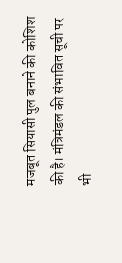मजबूत सियासी पुल बनाने की कोशिश की है। मंत्रिमंडल की संभावित सूची पर भी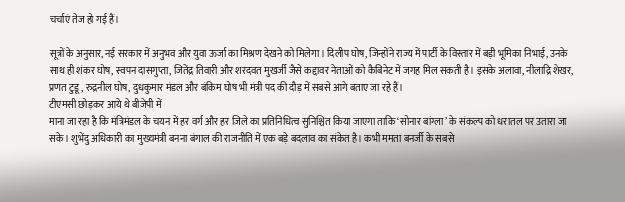चर्चाएं तेज हो गई हैं।

सूत्रों के अनुसार, नई सरकार में अनुभव और युवा ऊर्जा का मिश्रण देखने को मिलेगा। दिलीप घोष, जिन्होंने राज्य में पार्टी के विस्तार में बड़ी भूमिका निभाई, उनके साथ ही शंकर घोष, स्वपन दासगुप्ता, जितेंद्र तिवारी और शरदवत मुखर्जी जैसे कद्दावर नेताओं को कैबिनेट में जगह मिल सकती है। इसके अलावा, नीलाद्रि शेखर, प्रणत टुडू, रुद्रनील घोष, दुधकुमार मंडल और बंकिम घोष भी मंत्री पद की दौड़ में सबसे आगे बताए जा रहे हैं।
टीएमसी छोड़कर आये थे बीजेपी में
माना जा रहा है कि मंत्रिमंडल के चयन में हर वर्ग और हर जिले का प्रतिनिधित्व सुनिश्चित किया जाएगा ताकि ‘सोनार बांग्ला’ के संकल्प को धरातल पर उतारा जा सके। शुभेंदु अधिकारी का मुख्यमंत्री बनना बंगाल की राजनीति में एक बड़े बदलाव का संकेत है। कभी ममता बनर्जी के सबसे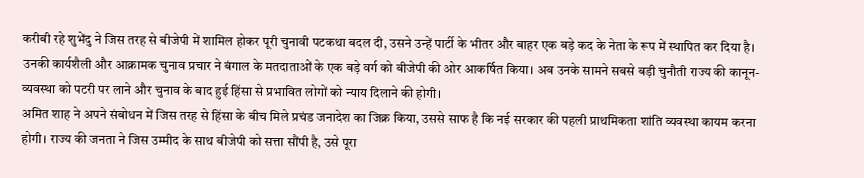करीबी रहे शुभेंदु ने जिस तरह से बीजेपी में शामिल होकर पूरी चुनावी पटकथा बदल दी, उसने उन्हें पार्टी के भीतर और बाहर एक बड़े कद के नेता के रूप में स्थापित कर दिया है। उनकी कार्यशैली और आक्रामक चुनाव प्रचार ने बंगाल के मतदाताओं के एक बड़े वर्ग को बीजेपी की ओर आकर्षित किया। अब उनके सामने सबसे बड़ी चुनौती राज्य की कानून-व्यवस्था को पटरी पर लाने और चुनाव के बाद हुई हिंसा से प्रभावित लोगों को न्याय दिलाने की होगी।
अमित शाह ने अपने संबोधन में जिस तरह से हिंसा के बीच मिले प्रचंड जनादेश का जिक्र किया, उससे साफ है कि नई सरकार की पहली प्राथमिकता शांति व्यवस्था कायम करना होगी। राज्य की जनता ने जिस उम्मीद के साथ बीजेपी को सत्ता सौंपी है, उसे पूरा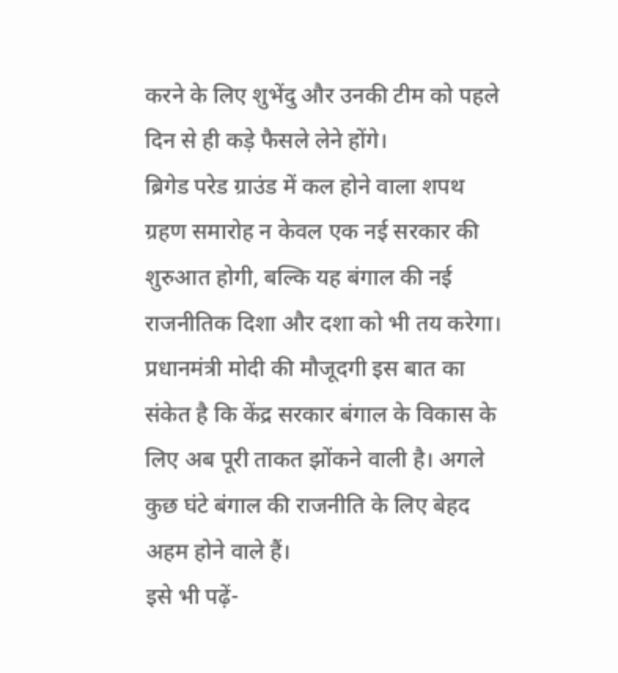करने के लिए शुभेंदु और उनकी टीम को पहले दिन से ही कड़े फैसले लेने होंगे।
ब्रिगेड परेड ग्राउंड में कल होने वाला शपथ ग्रहण समारोह न केवल एक नई सरकार की शुरुआत होगी, बल्कि यह बंगाल की नई राजनीतिक दिशा और दशा को भी तय करेगा। प्रधानमंत्री मोदी की मौजूदगी इस बात का संकेत है कि केंद्र सरकार बंगाल के विकास के लिए अब पूरी ताकत झोंकने वाली है। अगले कुछ घंटे बंगाल की राजनीति के लिए बेहद अहम होने वाले हैं।
इसे भी पढ़ें-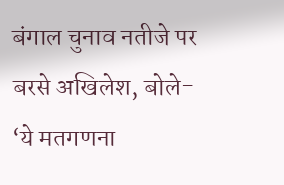बंगाल चुनाव नतीजे पर बरसे अखिलेश, बोले- ‘ये मतगणना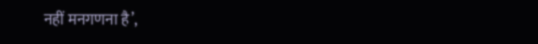नहीं मनगणना है’,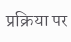प्रक्रिया पर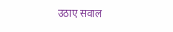उठाए सवाल